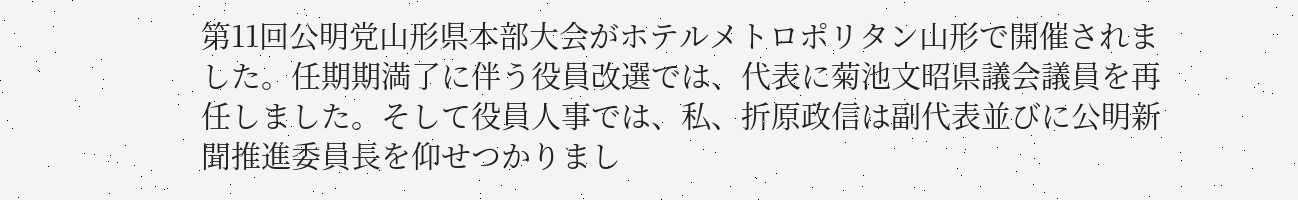第11回公明党山形県本部大会がホテルメトロポリタン山形で開催されました。任期期満了に伴う役員改選では、代表に菊池文昭県議会議員を再任しました。そして役員人事では、私、折原政信は副代表並びに公明新聞推進委員長を仰せつかりまし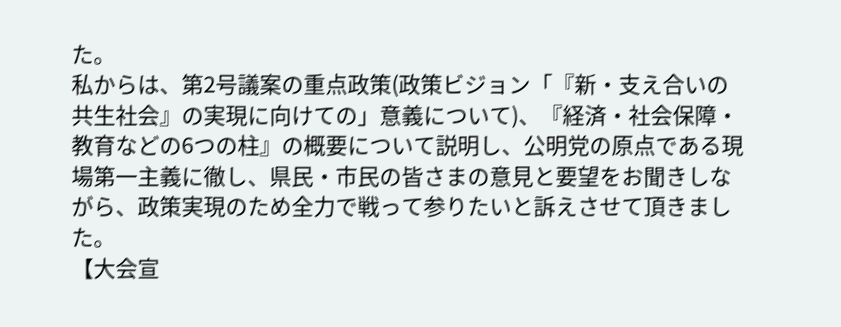た。
私からは、第2号議案の重点政策(政策ビジョン「『新・支え合いの共生社会』の実現に向けての」意義について)、『経済・社会保障・教育などの6つの柱』の概要について説明し、公明党の原点である現場第一主義に徹し、県民・市民の皆さまの意見と要望をお聞きしながら、政策実現のため全力で戦って参りたいと訴えさせて頂きました。
【大会宣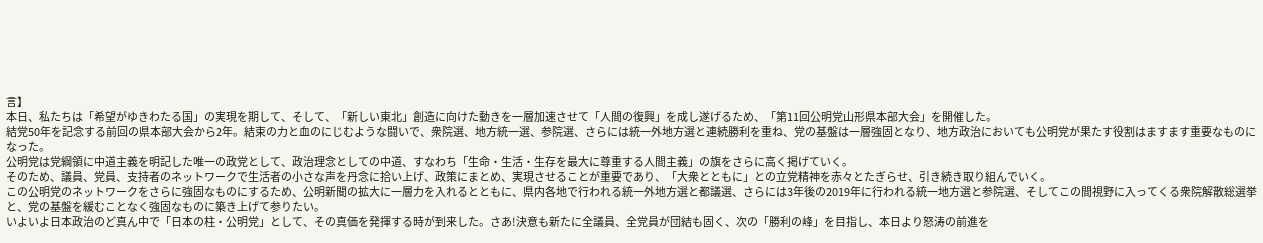言】
本日、私たちは「希望がゆきわたる国」の実現を期して、そして、「新しい東北」創造に向けた動きを一層加速させて「人間の復興」を成し遂げるため、「第11回公明党山形県本部大会」を開催した。
結党50年を記念する前回の県本部大会から2年。結束の力と血のにじむような闘いで、衆院選、地方統一選、参院選、さらには統一外地方選と連続勝利を重ね、党の基盤は一層強固となり、地方政治においても公明党が果たす役割はますます重要なものになった。
公明党は党綱領に中道主義を明記した唯一の政党として、政治理念としての中道、すなわち「生命・生活・生存を最大に尊重する人間主義」の旗をさらに高く掲げていく。
そのため、議員、党員、支持者のネットワークで生活者の小さな声を丹念に拾い上げ、政策にまとめ、実現させることが重要であり、「大衆とともに」との立党精神を赤々とたぎらせ、引き続き取り組んでいく。
この公明党のネットワークをさらに強固なものにするため、公明新聞の拡大に一層力を入れるとともに、県内各地で行われる統一外地方選と都議選、さらには3年後の2019年に行われる統一地方選と参院選、そしてこの間視野に入ってくる衆院解散総選挙と、党の基盤を緩むことなく強固なものに築き上げて参りたい。
いよいよ日本政治のど真ん中で「日本の柱・公明党」として、その真価を発揮する時が到来した。さあ!決意も新たに全議員、全党員が団結も固く、次の「勝利の峰」を目指し、本日より怒涛の前進を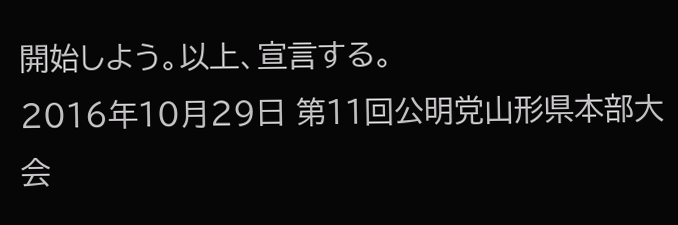開始しよう。以上、宣言する。
2016年10月29日 第11回公明党山形県本部大会